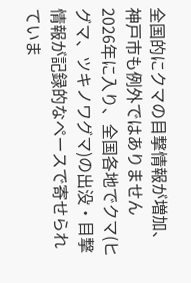全国的にクマの目撃情報が増加、神戸市も例外ではありません
2026年に入り、全国各地でクマ(ヒグマ、ツキノワグマ)の出没・目撃情報が記録的なペースで寄せられていま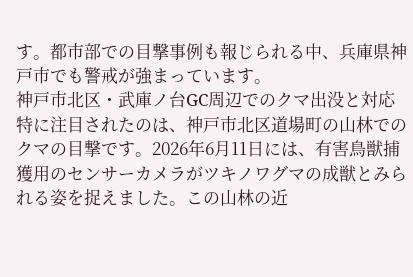す。都市部での目撃事例も報じられる中、兵庫県神戸市でも警戒が強まっています。
神戸市北区・武庫ノ台GC周辺でのクマ出没と対応
特に注目されたのは、神戸市北区道場町の山林でのクマの目撃です。2026年6月11日には、有害鳥獣捕獲用のセンサーカメラがツキノワグマの成獣とみられる姿を捉えました。この山林の近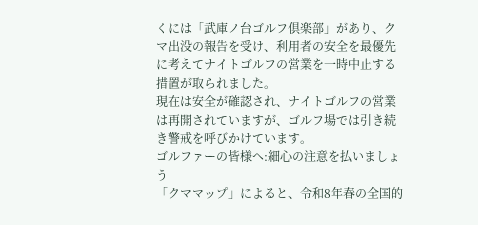くには「武庫ノ台ゴルフ倶楽部」があり、クマ出没の報告を受け、利用者の安全を最優先に考えてナイトゴルフの営業を一時中止する措置が取られました。
現在は安全が確認され、ナイトゴルフの営業は再開されていますが、ゴルフ場では引き続き警戒を呼びかけています。
ゴルファーの皆様へ:細心の注意を払いましょう
「クママップ」によると、令和8年春の全国的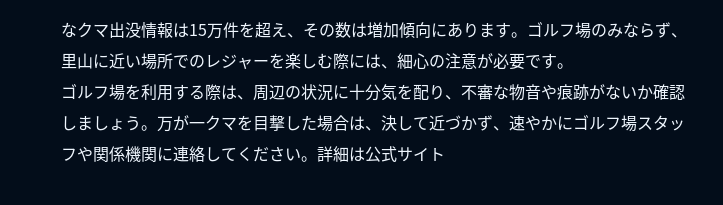なクマ出没情報は15万件を超え、その数は増加傾向にあります。ゴルフ場のみならず、里山に近い場所でのレジャーを楽しむ際には、細心の注意が必要です。
ゴルフ場を利用する際は、周辺の状況に十分気を配り、不審な物音や痕跡がないか確認しましょう。万が一クマを目撃した場合は、決して近づかず、速やかにゴルフ場スタッフや関係機関に連絡してください。詳細は公式サイト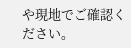や現地でご確認ください。